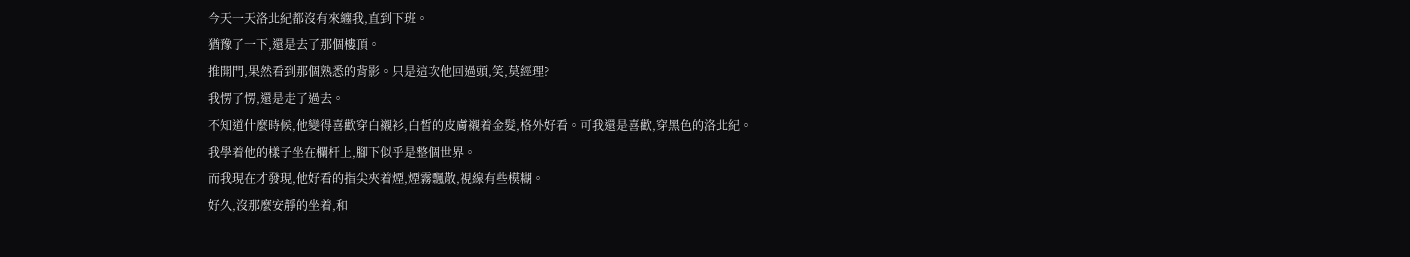今天一天洛北紀都沒有來纏我,直到下班。
猶豫了一下,還是去了那個樓頂。
推開門,果然看到那個熟悉的背影。只是這次他回過頭,笑,莫經理?
我愣了愣,還是走了過去。
不知道什麼時候,他變得喜歡穿白襯衫,白皙的皮膚襯着金髮,格外好看。可我還是喜歡,穿黑色的洛北紀。
我學着他的樣子坐在欄杆上,腳下似乎是整個世界。
而我現在才發現,他好看的指尖夾着煙,煙霧飄散,視線有些模糊。
好久,沒那麼安靜的坐着,和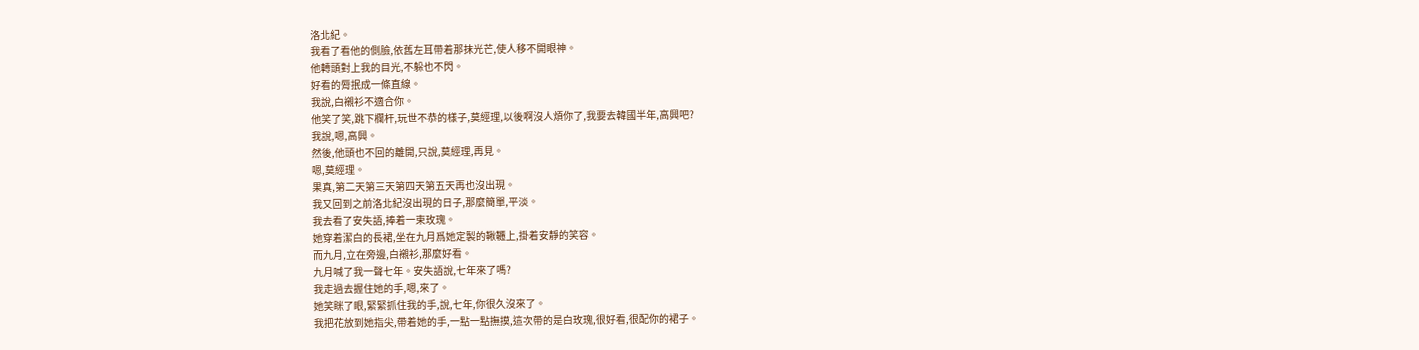洛北紀。
我看了看他的側臉,依舊左耳帶着那抹光芒,使人移不開眼神。
他轉頭對上我的目光,不躲也不閃。
好看的脣抿成一條直線。
我說,白襯衫不適合你。
他笑了笑,跳下欄杆,玩世不恭的樣子,莫經理,以後啊沒人煩你了,我要去韓國半年,高興吧?
我說,嗯,高興。
然後,他頭也不回的離開,只說,莫經理,再見。
嗯,莫經理。
果真,第二天第三天第四天第五天再也沒出現。
我又回到之前洛北紀沒出現的日子,那麼簡單,平淡。
我去看了安失語,捧着一束玫瑰。
她穿着潔白的長裙,坐在九月爲她定製的鞦韆上,掛着安靜的笑容。
而九月,立在旁邊,白襯衫,那麼好看。
九月喊了我一聲七年。安失語說,七年來了嗎?
我走過去握住她的手,嗯,來了。
她笑眯了眼,緊緊抓住我的手,說,七年,你很久沒來了。
我把花放到她指尖,帶着她的手,一點一點撫摸,這次帶的是白玫瑰,很好看,很配你的裙子。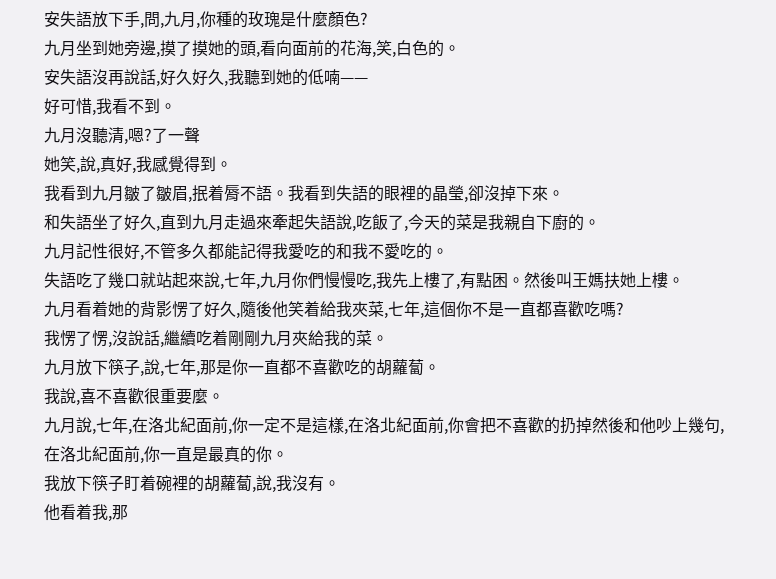安失語放下手,問,九月,你種的玫瑰是什麼顏色?
九月坐到她旁邊,摸了摸她的頭,看向面前的花海,笑,白色的。
安失語沒再說話,好久好久,我聽到她的低喃——
好可惜,我看不到。
九月沒聽清,嗯?了一聲
她笑,說,真好,我感覺得到。
我看到九月皺了皺眉,抿着脣不語。我看到失語的眼裡的晶瑩,卻沒掉下來。
和失語坐了好久,直到九月走過來牽起失語說,吃飯了,今天的菜是我親自下廚的。
九月記性很好,不管多久都能記得我愛吃的和我不愛吃的。
失語吃了幾口就站起來說,七年,九月你們慢慢吃,我先上樓了,有點困。然後叫王媽扶她上樓。
九月看着她的背影愣了好久,隨後他笑着給我夾菜,七年,這個你不是一直都喜歡吃嗎?
我愣了愣,沒說話,繼續吃着剛剛九月夾給我的菜。
九月放下筷子,說,七年,那是你一直都不喜歡吃的胡蘿蔔。
我說,喜不喜歡很重要麼。
九月說,七年,在洛北紀面前,你一定不是這樣,在洛北紀面前,你會把不喜歡的扔掉然後和他吵上幾句,在洛北紀面前,你一直是最真的你。
我放下筷子盯着碗裡的胡蘿蔔,說,我沒有。
他看着我,那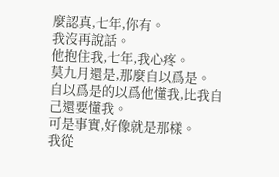麼認真,七年,你有。
我沒再說話。
他抱住我,七年,我心疼。
莫九月還是,那麼自以爲是。
自以爲是的以爲他懂我,比我自己還要懂我。
可是事實,好像就是那樣。
我從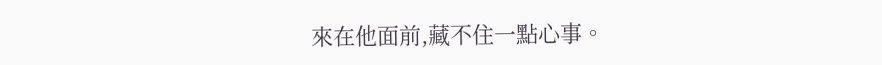來在他面前,藏不住一點心事。